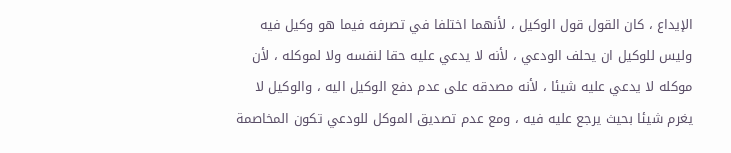الإيداع ، كان القول قول الوكيل ، لأنهما اختلفا في تصرفه فيما هو وكيل فيه وليس للوكيل ان يحلف الودعي ، لأنه لا يدعي عليه حقا لنفسه ولا لموكله ، لأن موكله لا يدعي عليه شيئا ، لأنه مصدقه على عدم دفع الوكيل اليه ، والوكيل لا يغرم شيئا بحيث يرجع عليه فيه ، ومع عدم تصديق الموكل للودعي تكون المخاصمة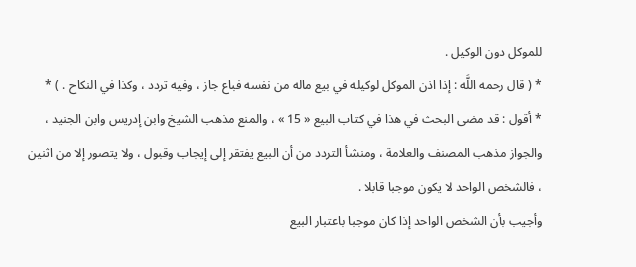للموكل دون الوكيل .
* ( قال رحمه اللَّه : إذا اذن الموكل لوكيله في بيع ماله من نفسه فباع جاز ، وفيه تردد ، وكذا في النكاح . ) *
* أقول : قد مضى البحث في هذا في كتاب البيع « 15 » ، والمنع مذهب الشيخ وابن إدريس وابن الجنيد ، والجواز مذهب المصنف والعلامة ، ومنشأ التردد من أن البيع يفتقر إلى إيجاب وقبول ، ولا يتصور إلا من اثنين ، فالشخص الواحد لا يكون موجبا قابلا .
وأجيب بأن الشخص الواحد إذا كان موجبا باعتبار البيع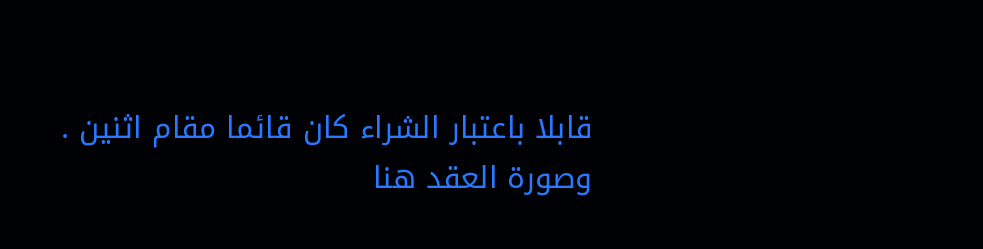قابلا باعتبار الشراء كان قائما مقام اثنين .
وصورة العقد هنا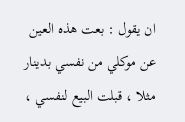ان يقول : بعت هذه العين عن موكلي من نفسي بدينار مثلا ، قبلت البيع لنفسي ،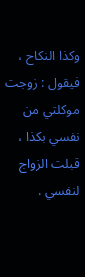وكذا النكاح ، فيقول : زوجت موكلتي من نفسي بكذا ، قبلت الزواج لنفسي .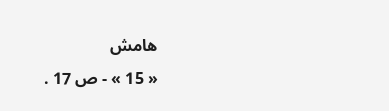هامش
« 15 » - ص 17 .